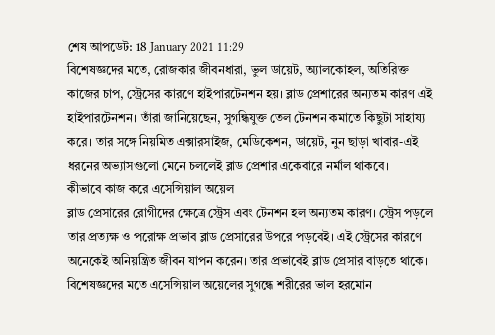শেষ আপডেট: 18 January 2021 11:29
বিশেষজ্ঞদের মতে, রোজকার জীবনধারা, ভুল ডায়েট, অ্যালকোহল, অতিরিক্ত কাজের চাপ, স্ট্রেসের কারণে হাইপারটেনশন হয়। ব্লাড প্রেশারের অন্যতম কারণ এই হাইপারটেনশন। তাঁরা জানিয়েছেন, সুগন্ধিযুক্ত তেল টেনশন কমাতে কিছুটা সাহায্য করে। তার সঙ্গে নিয়মিত এক্সারসাইজ, মেডিকেশন, ডায়েট, নুন ছাড়া খাবার-এই ধরনের অভ্যাসগুলো মেনে চললেই ব্লাড প্রেশার একেবারে নর্মাল থাকবে।
কীভাবে কাজ করে এসেন্সিয়াল অয়েল
ব্লাড প্রেসারের রোগীদের ক্ষেত্রে স্ট্রেস এবং টেনশন হল অন্যতম কারণ। স্ট্রেস পড়লে তার প্রত্যক্ষ ও পরোক্ষ প্রভাব ব্লাড প্রেসারের উপরে পড়বেই। এই স্ট্রেসের কারণে অনেকেই অনিয়ন্ত্রিত জীবন যাপন করেন। তার প্রভাবেই ব্লাড প্রেসার বাড়তে থাকে।
বিশেষজ্ঞদের মতে এসেন্সিয়াল অয়েলের সুগন্ধে শরীরের ভাল হরমোন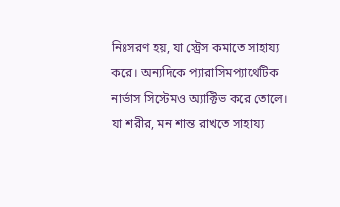নিঃসরণ হয়, যা স্ট্রেস কমাতে সাহায্য করে। অন্যদিকে প্যারাসিমপ্যাথেটিক নার্ভাস সিস্টেমও অ্যাক্টিভ করে তোলে। যা শরীর, মন শান্ত রাখতে সাহায্য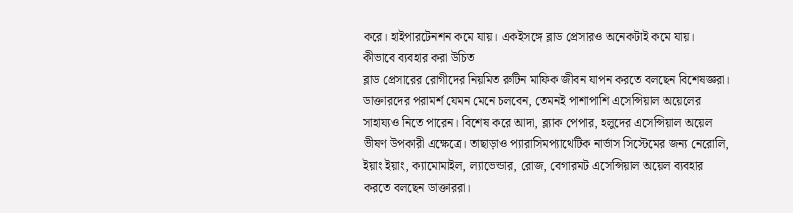করে। হাইপারটেনশন কমে যায়। একইসঙ্গে ব্লাড প্রেসারও অনেকটাই কমে যায়।
কীভাবে ব্যবহার করা উচিত
ব্লাড প্রেসারের রোগীদের নিয়মিত রুটিন মাফিক জীবন যাপন করতে বলছেন বিশেষজ্ঞরা। ডাক্তারদের পরামর্শ যেমন মেনে চলবেন, তেমনই পাশাপাশি এসেন্সিয়াল অয়েলের সাহায্যও নিতে পারেন। বিশেষ করে আদা, ব্ল্যাক পেপার, হলুদের এসেন্সিয়াল অয়েল ভীষণ উপকারী এক্ষেত্রে। তাছাড়াও প্যারাসিমপ্যাথেটিক নার্ভাস সিস্টেমের জন্য নেরোলি, ইয়াং ইয়াং, ক্যামোমাইল, ল্যাভেন্ডার, রোজ, বেগারমট এসেন্সিয়াল অয়েল ব্যবহার করতে বলছেন ডাক্তাররা।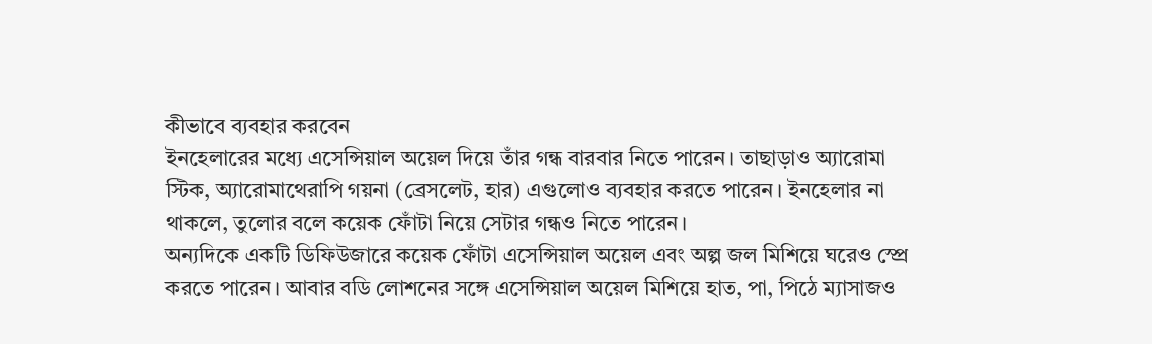কীভাবে ব্যবহার করবেন
ইনহেলারের মধ্যে এসেন্সিয়াল অয়েল দিয়ে তাঁর গন্ধ বারবার নিতে পারেন। তাছাড়াও অ্যারোমা স্টিক, অ্যারোমাথেরাপি গয়না (ব্রেসলেট, হার) এগুলোও ব্যবহার করতে পারেন। ইনহেলার না থাকলে, তুলোর বলে কয়েক ফোঁটা নিয়ে সেটার গন্ধও নিতে পারেন।
অন্যদিকে একটি ডিফিউজারে কয়েক ফোঁটা এসেন্সিয়াল অয়েল এবং অল্প জল মিশিয়ে ঘরেও স্প্রে করতে পারেন। আবার বডি লোশনের সঙ্গে এসেন্সিয়াল অয়েল মিশিয়ে হাত, পা, পিঠে ম্যাসাজও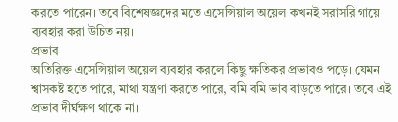করতে পারেন। তবে বিশেষজ্ঞদের মতে এসেন্সিয়াল অয়েল কখনই সরাসরি গায়ে ব্যবহার করা উচিত নয়।
প্রভাব
অতিরিক্ত এসেন্সিয়াল অয়েল ব্যবহার করলে কিছু ক্ষতিকর প্রভাবও পড়ে। যেমন শ্বাসকষ্ট হতে পারে, মাথা যন্ত্রণা করতে পারে, বমি বমি ভাব বাড়তে পারে। তবে এই প্রভাব দীর্ঘক্ষণ থাকে না।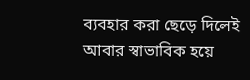ব্যবহার করা ছেড়ে দিলেই আবার স্বাভাবিক হয়ে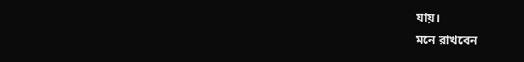যায়।
মনে রাখবেন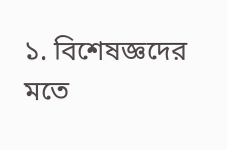১. বিশেষজ্ঞদের মতে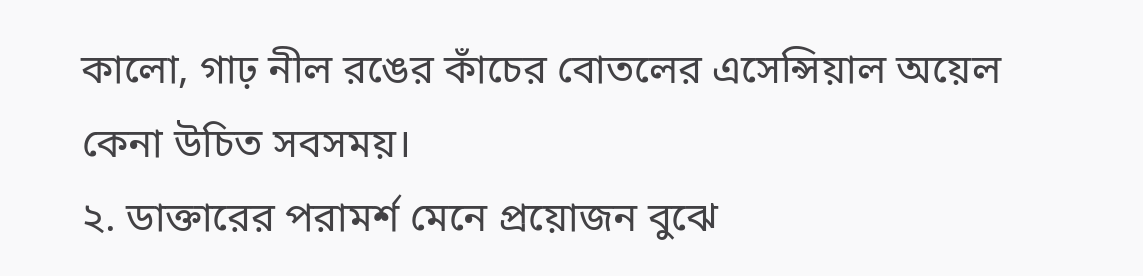কালো, গাঢ় নীল রঙের কাঁচের বোতলের এসেন্সিয়াল অয়েল কেনা উচিত সবসময়।
২. ডাক্তারের পরামর্শ মেনে প্রয়োজন বুঝে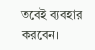তবেই ব্যবহার করবেন।